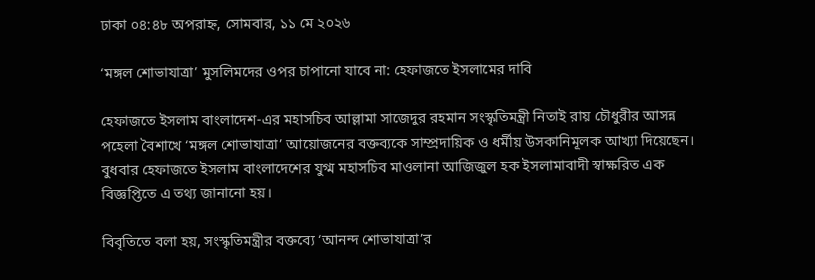ঢাকা ০৪:৪৮ অপরাহ্ন, সোমবার, ১১ মে ২০২৬

‘মঙ্গল শোভাযাত্রা’ মুসলিমদের ওপর চাপানো যাবে না: হেফাজতে ইসলামের দাবি

হেফাজতে ইসলাম বাংলাদেশ-এর মহাসচিব আল্লামা সাজেদুর রহমান সংস্কৃতিমন্ত্রী নিতাই রায় চৌধুরীর আসন্ন পহেলা বৈশাখে ‘মঙ্গল শোভাযাত্রা’ আয়োজনের বক্তব্যকে সাম্প্রদায়িক ও ধর্মীয় উসকানিমূলক আখ্যা দিয়েছেন। বুধবার হেফাজতে ইসলাম বাংলাদেশের যুগ্ম মহাসচিব মাওলানা আজিজুল হক ইসলামাবাদী স্বাক্ষরিত এক বিজ্ঞপ্তিতে এ তথ্য জানানো হয়।

বিবৃতিতে বলা হয়, সংস্কৃতিমন্ত্রীর বক্তব্যে ‘আনন্দ শোভাযাত্রা’র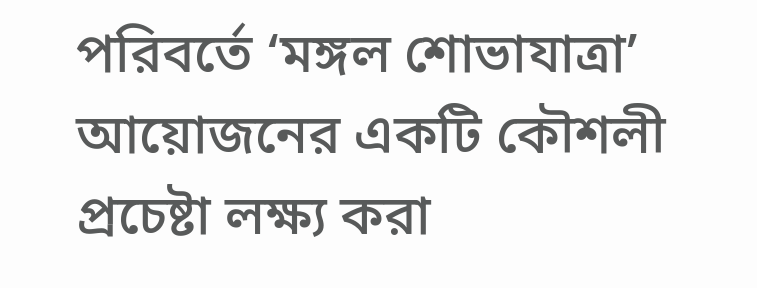পরিবর্তে ‘মঙ্গল শোভাযাত্রা’ আয়োজনের একটি কৌশলী প্রচেষ্টা লক্ষ্য করা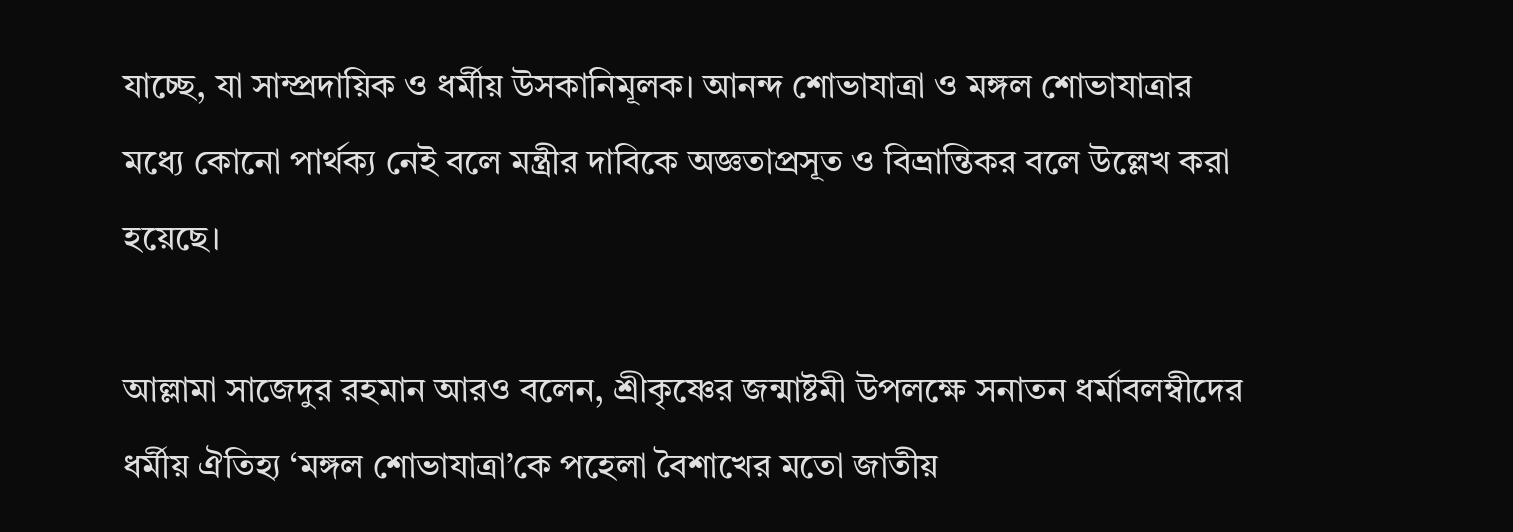যাচ্ছে, যা সাম্প্রদায়িক ও ধর্মীয় উসকানিমূলক। আনন্দ শোভাযাত্রা ও মঙ্গল শোভাযাত্রার মধ্যে কোনো পার্থক্য নেই বলে মন্ত্রীর দাবিকে অজ্ঞতাপ্রসূত ও বিভ্রান্তিকর বলে উল্লেখ করা হয়েছে।

আল্লামা সাজেদুর রহমান আরও বলেন, শ্রীকৃষ্ণের জন্মাষ্টমী উপলক্ষে সনাতন ধর্মাবলম্বীদের ধর্মীয় ঐতিহ্য ‘মঙ্গল শোভাযাত্রা’কে পহেলা বৈশাখের মতো জাতীয়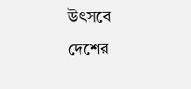উৎসবে দেশের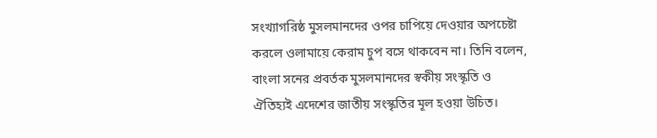সংখ্যাগরিষ্ঠ মুসলমানদের ওপর চাপিয়ে দেওয়ার অপচেষ্টা করলে ওলামায়ে কেরাম চুপ বসে থাকবেন না। তিনি বলেন, বাংলা সনের প্রবর্তক মুসলমানদের স্বকীয় সংস্কৃতি ও ঐতিহ্যই এদেশের জাতীয় সংস্কৃতির মূল হওয়া উচিত।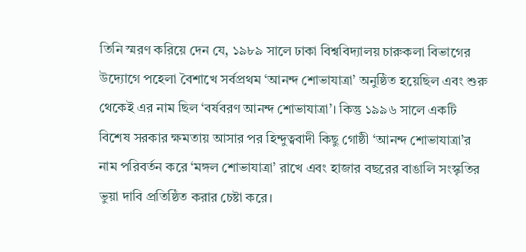তিনি স্মরণ করিয়ে দেন যে, ১৯৮৯ সালে ঢাকা বিশ্ববিদ্যালয় চারুকলা বিভাগের উদ্যোগে পহেলা বৈশাখে সর্বপ্রথম ‘আনন্দ শোভাযাত্রা’ অনুষ্ঠিত হয়েছিল এবং শুরু থেকেই এর নাম ছিল ‘বর্ষবরণ আনন্দ শোভাযাত্রা’। কিন্তু ১৯৯৬ সালে একটি বিশেষ সরকার ক্ষমতায় আসার পর হিন্দুত্ববাদী কিছু গোষ্ঠী ‘আনন্দ শোভাযাত্রা’র নাম পরিবর্তন করে ‘মঙ্গল শোভাযাত্রা’ রাখে এবং হাজার বছরের বাঙালি সংস্কৃতির ভুয়া দাবি প্রতিষ্ঠিত করার চেষ্টা করে।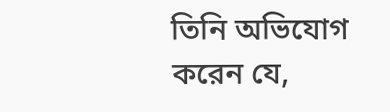তিনি অভিযোগ করেন যে,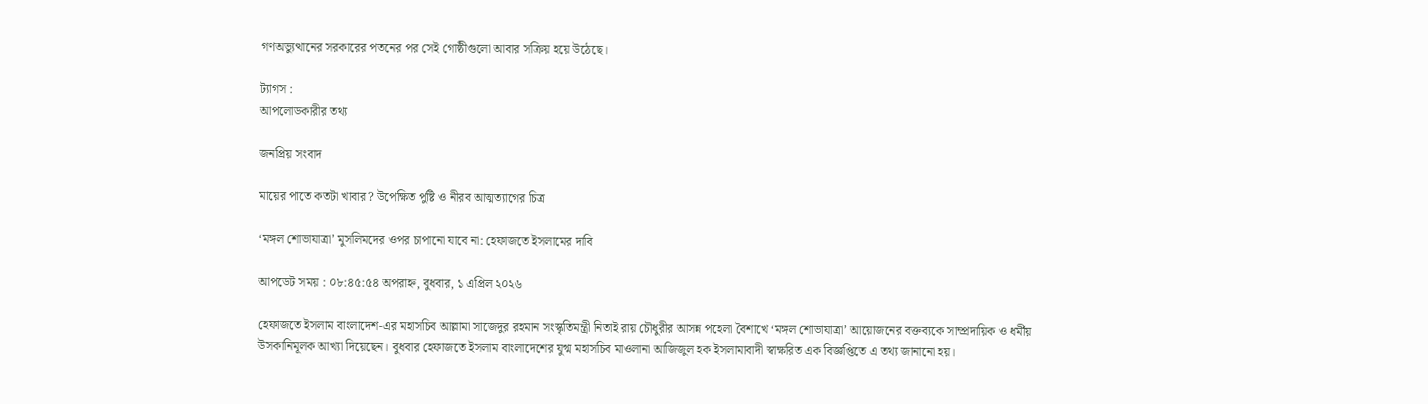গণঅভ্যুত্থানের সরকারের পতনের পর সেই গোষ্ঠীগুলো আবার সক্রিয় হয়ে উঠেছে।

ট্যাগস :
আপলোডকারীর তথ্য

জনপ্রিয় সংবাদ

মায়ের পাতে কতটা খাবার? উপেক্ষিত পুষ্টি ও নীরব আত্মত্যাগের চিত্র

‘মঙ্গল শোভাযাত্রা’ মুসলিমদের ওপর চাপানো যাবে না: হেফাজতে ইসলামের দাবি

আপডেট সময় : ০৮:৪৫:৫৪ অপরাহ্ন, বুধবার, ১ এপ্রিল ২০২৬

হেফাজতে ইসলাম বাংলাদেশ-এর মহাসচিব আল্লামা সাজেদুর রহমান সংস্কৃতিমন্ত্রী নিতাই রায় চৌধুরীর আসন্ন পহেলা বৈশাখে ‘মঙ্গল শোভাযাত্রা’ আয়োজনের বক্তব্যকে সাম্প্রদায়িক ও ধর্মীয় উসকানিমূলক আখ্যা দিয়েছেন। বুধবার হেফাজতে ইসলাম বাংলাদেশের যুগ্ম মহাসচিব মাওলানা আজিজুল হক ইসলামাবাদী স্বাক্ষরিত এক বিজ্ঞপ্তিতে এ তথ্য জানানো হয়।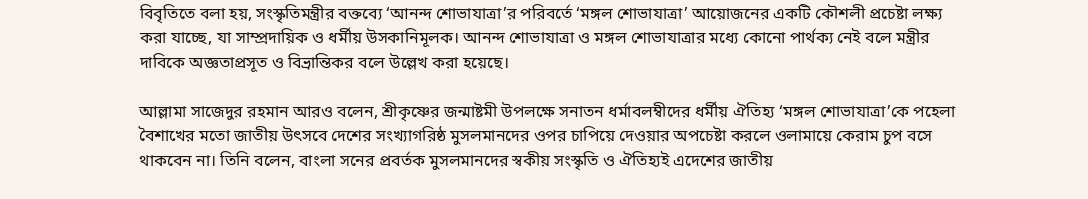বিবৃতিতে বলা হয়, সংস্কৃতিমন্ত্রীর বক্তব্যে ‘আনন্দ শোভাযাত্রা’র পরিবর্তে ‘মঙ্গল শোভাযাত্রা’ আয়োজনের একটি কৌশলী প্রচেষ্টা লক্ষ্য করা যাচ্ছে, যা সাম্প্রদায়িক ও ধর্মীয় উসকানিমূলক। আনন্দ শোভাযাত্রা ও মঙ্গল শোভাযাত্রার মধ্যে কোনো পার্থক্য নেই বলে মন্ত্রীর দাবিকে অজ্ঞতাপ্রসূত ও বিভ্রান্তিকর বলে উল্লেখ করা হয়েছে।

আল্লামা সাজেদুর রহমান আরও বলেন, শ্রীকৃষ্ণের জন্মাষ্টমী উপলক্ষে সনাতন ধর্মাবলম্বীদের ধর্মীয় ঐতিহ্য ‘মঙ্গল শোভাযাত্রা’কে পহেলা বৈশাখের মতো জাতীয় উৎসবে দেশের সংখ্যাগরিষ্ঠ মুসলমানদের ওপর চাপিয়ে দেওয়ার অপচেষ্টা করলে ওলামায়ে কেরাম চুপ বসে থাকবেন না। তিনি বলেন, বাংলা সনের প্রবর্তক মুসলমানদের স্বকীয় সংস্কৃতি ও ঐতিহ্যই এদেশের জাতীয়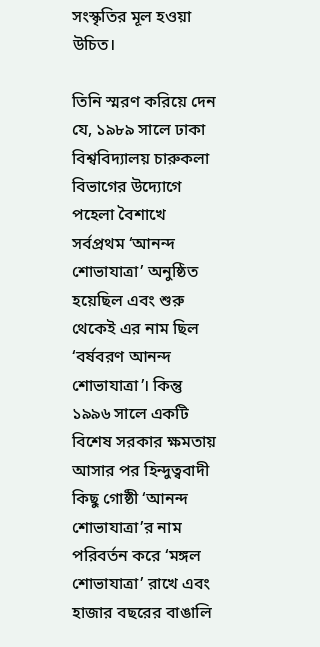সংস্কৃতির মূল হওয়া উচিত।

তিনি স্মরণ করিয়ে দেন যে, ১৯৮৯ সালে ঢাকা বিশ্ববিদ্যালয় চারুকলা বিভাগের উদ্যোগে পহেলা বৈশাখে সর্বপ্রথম ‘আনন্দ শোভাযাত্রা’ অনুষ্ঠিত হয়েছিল এবং শুরু থেকেই এর নাম ছিল ‘বর্ষবরণ আনন্দ শোভাযাত্রা’। কিন্তু ১৯৯৬ সালে একটি বিশেষ সরকার ক্ষমতায় আসার পর হিন্দুত্ববাদী কিছু গোষ্ঠী ‘আনন্দ শোভাযাত্রা’র নাম পরিবর্তন করে ‘মঙ্গল শোভাযাত্রা’ রাখে এবং হাজার বছরের বাঙালি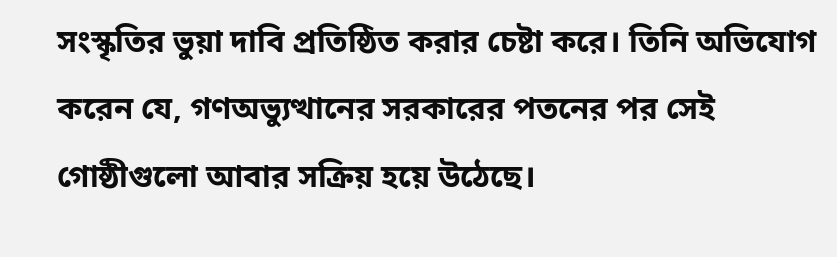সংস্কৃতির ভুয়া দাবি প্রতিষ্ঠিত করার চেষ্টা করে। তিনি অভিযোগ করেন যে, গণঅভ্যুত্থানের সরকারের পতনের পর সেই গোষ্ঠীগুলো আবার সক্রিয় হয়ে উঠেছে।